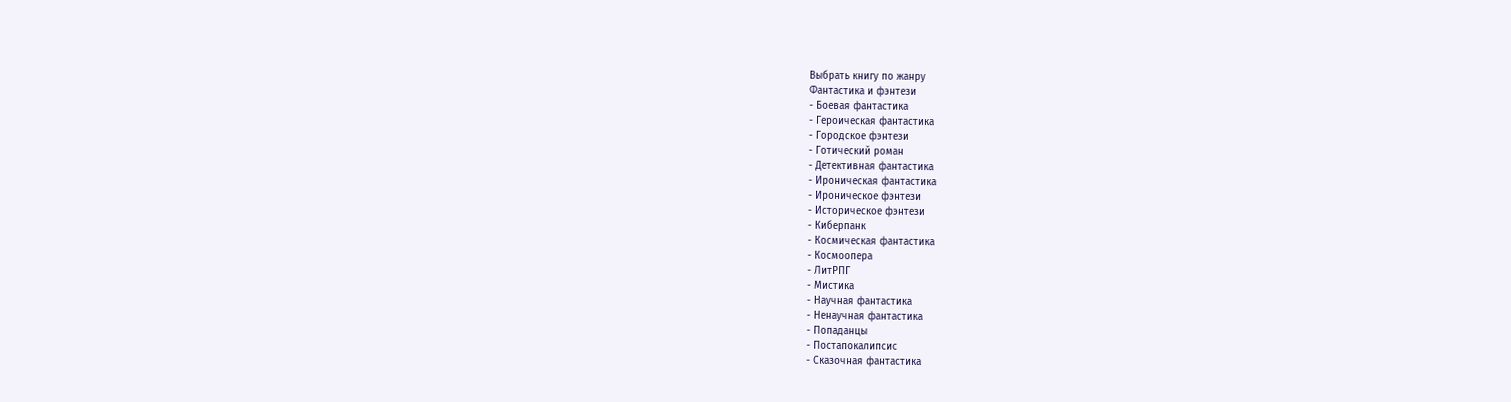Выбрать книгу по жанру
Фантастика и фэнтези
- Боевая фантастика
- Героическая фантастика
- Городское фэнтези
- Готический роман
- Детективная фантастика
- Ироническая фантастика
- Ироническое фэнтези
- Историческое фэнтези
- Киберпанк
- Космическая фантастика
- Космоопера
- ЛитРПГ
- Мистика
- Научная фантастика
- Ненаучная фантастика
- Попаданцы
- Постапокалипсис
- Сказочная фантастика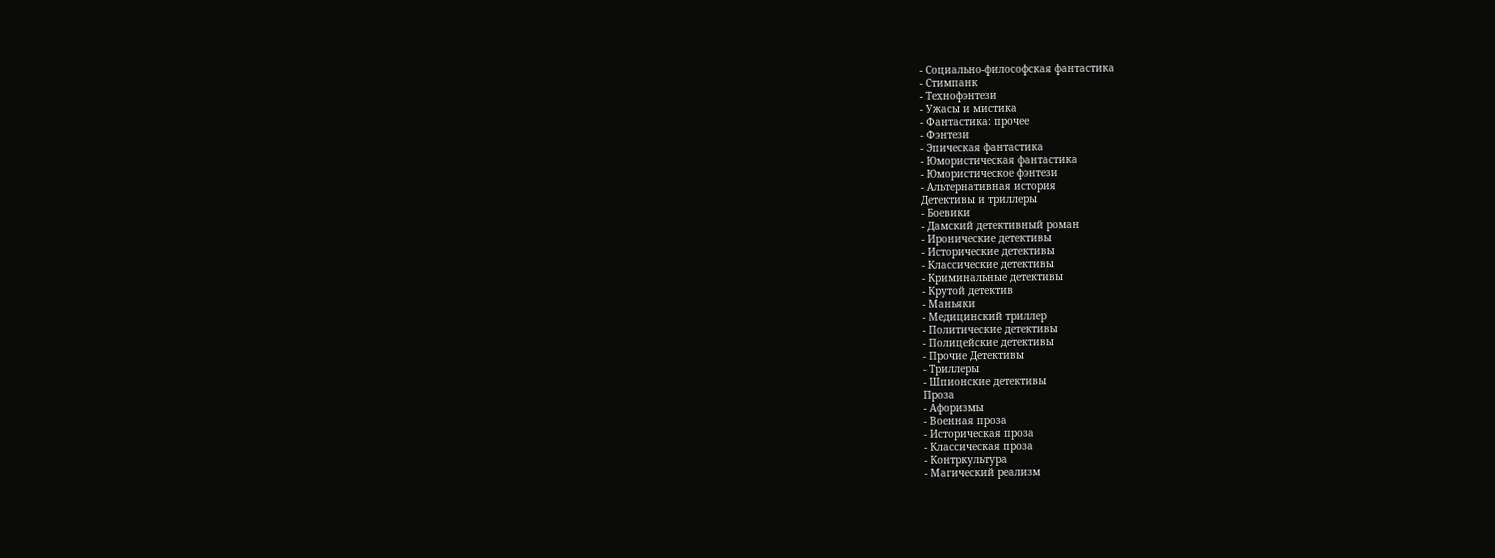- Социально-философская фантастика
- Стимпанк
- Технофэнтези
- Ужасы и мистика
- Фантастика: прочее
- Фэнтези
- Эпическая фантастика
- Юмористическая фантастика
- Юмористическое фэнтези
- Альтернативная история
Детективы и триллеры
- Боевики
- Дамский детективный роман
- Иронические детективы
- Исторические детективы
- Классические детективы
- Криминальные детективы
- Крутой детектив
- Маньяки
- Медицинский триллер
- Политические детективы
- Полицейские детективы
- Прочие Детективы
- Триллеры
- Шпионские детективы
Проза
- Афоризмы
- Военная проза
- Историческая проза
- Классическая проза
- Контркультура
- Магический реализм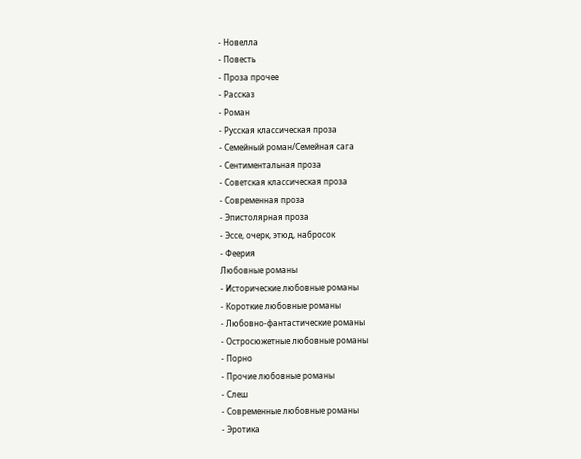- Новелла
- Повесть
- Проза прочее
- Рассказ
- Роман
- Русская классическая проза
- Семейный роман/Семейная сага
- Сентиментальная проза
- Советская классическая проза
- Современная проза
- Эпистолярная проза
- Эссе, очерк, этюд, набросок
- Феерия
Любовные романы
- Исторические любовные романы
- Короткие любовные романы
- Любовно-фантастические романы
- Остросюжетные любовные романы
- Порно
- Прочие любовные романы
- Слеш
- Современные любовные романы
- Эротика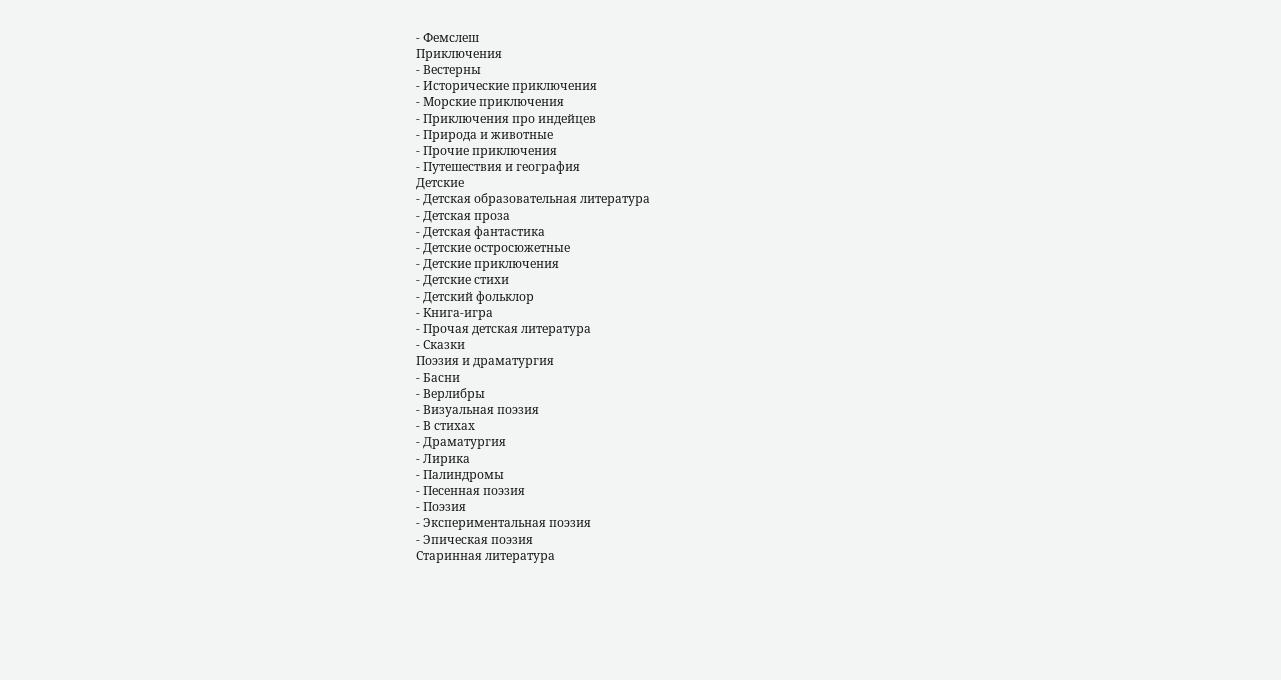- Фемслеш
Приключения
- Вестерны
- Исторические приключения
- Морские приключения
- Приключения про индейцев
- Природа и животные
- Прочие приключения
- Путешествия и география
Детские
- Детская образовательная литература
- Детская проза
- Детская фантастика
- Детские остросюжетные
- Детские приключения
- Детские стихи
- Детский фольклор
- Книга-игра
- Прочая детская литература
- Сказки
Поэзия и драматургия
- Басни
- Верлибры
- Визуальная поэзия
- В стихах
- Драматургия
- Лирика
- Палиндромы
- Песенная поэзия
- Поэзия
- Экспериментальная поэзия
- Эпическая поэзия
Старинная литература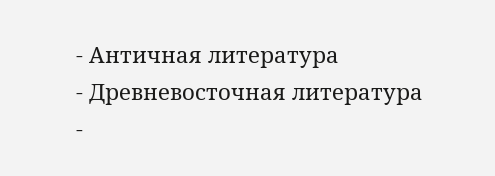- Античная литература
- Древневосточная литература
-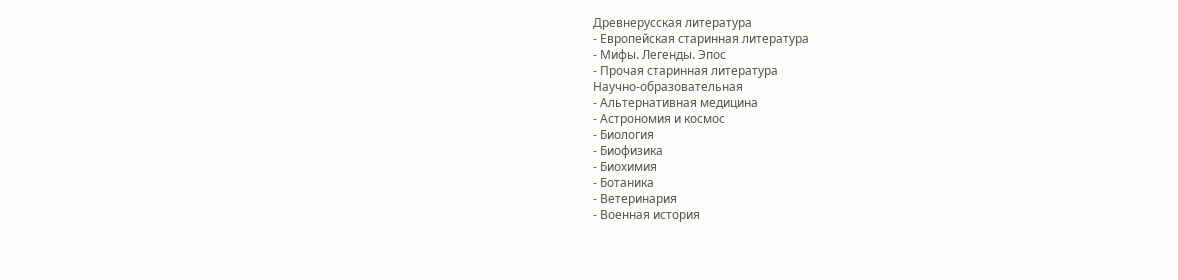Древнерусская литература
- Европейская старинная литература
- Мифы. Легенды. Эпос
- Прочая старинная литература
Научно-образовательная
- Альтернативная медицина
- Астрономия и космос
- Биология
- Биофизика
- Биохимия
- Ботаника
- Ветеринария
- Военная история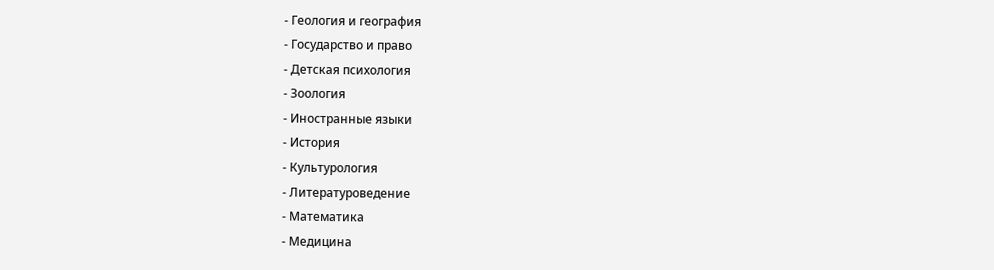- Геология и география
- Государство и право
- Детская психология
- Зоология
- Иностранные языки
- История
- Культурология
- Литературоведение
- Математика
- Медицина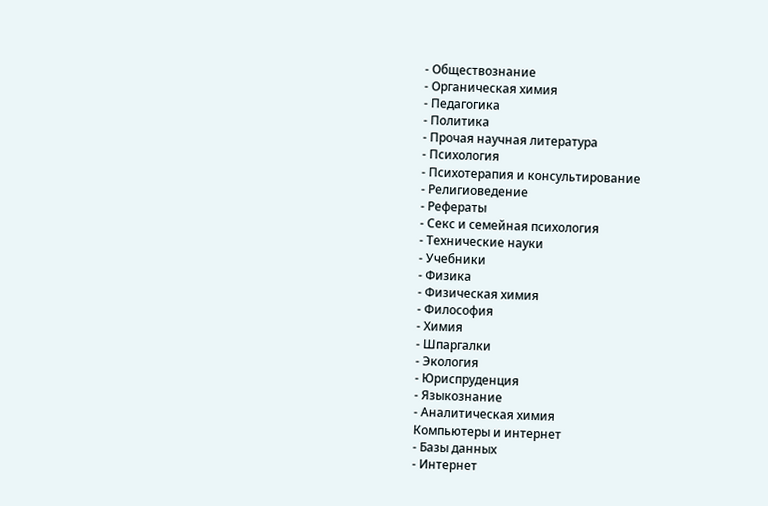- Обществознание
- Органическая химия
- Педагогика
- Политика
- Прочая научная литература
- Психология
- Психотерапия и консультирование
- Религиоведение
- Рефераты
- Секс и семейная психология
- Технические науки
- Учебники
- Физика
- Физическая химия
- Философия
- Химия
- Шпаргалки
- Экология
- Юриспруденция
- Языкознание
- Аналитическая химия
Компьютеры и интернет
- Базы данных
- Интернет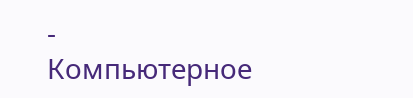- Компьютерное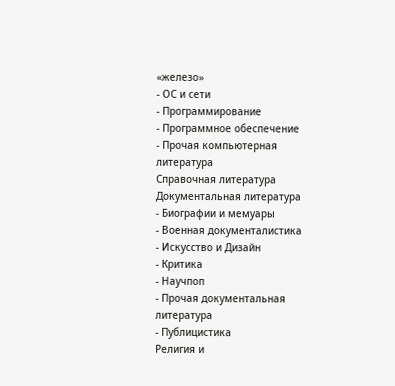«железо»
- ОС и сети
- Программирование
- Программное обеспечение
- Прочая компьютерная литература
Справочная литература
Документальная литература
- Биографии и мемуары
- Военная документалистика
- Искусство и Дизайн
- Критика
- Научпоп
- Прочая документальная литература
- Публицистика
Религия и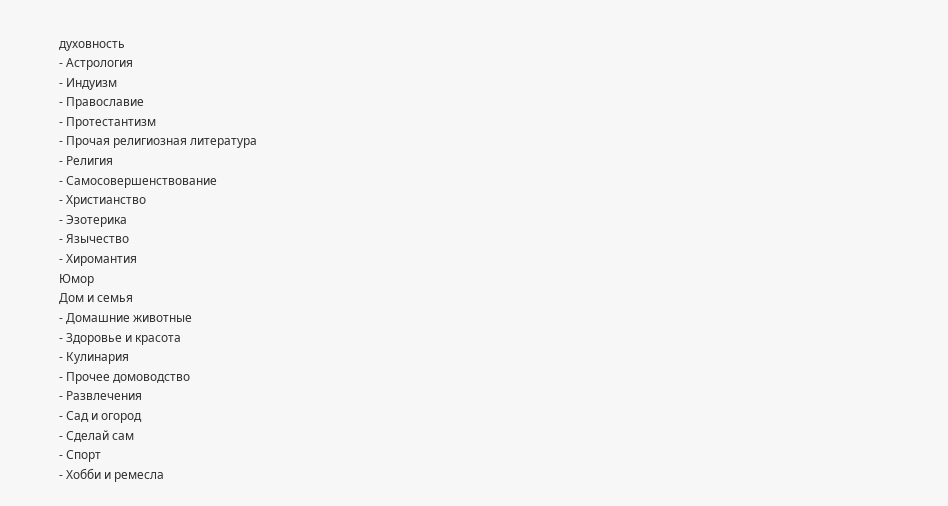духовность
- Астрология
- Индуизм
- Православие
- Протестантизм
- Прочая религиозная литература
- Религия
- Самосовершенствование
- Христианство
- Эзотерика
- Язычество
- Хиромантия
Юмор
Дом и семья
- Домашние животные
- Здоровье и красота
- Кулинария
- Прочее домоводство
- Развлечения
- Сад и огород
- Сделай сам
- Спорт
- Хобби и ремесла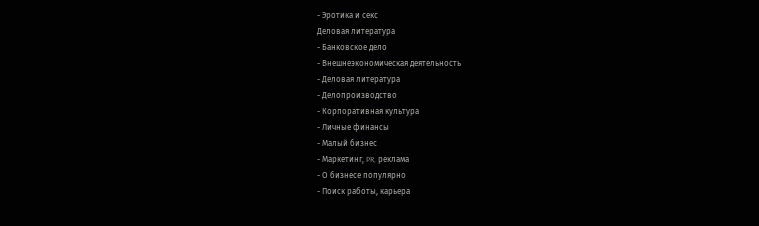- Эротика и секс
Деловая литература
- Банковское дело
- Внешнеэкономическая деятельность
- Деловая литература
- Делопроизводство
- Корпоративная культура
- Личные финансы
- Малый бизнес
- Маркетинг, PR, реклама
- О бизнесе популярно
- Поиск работы, карьера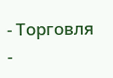- Торговля
-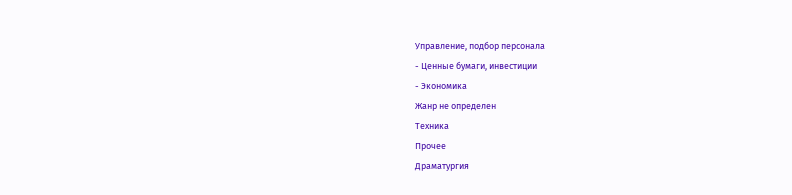Управление, подбор персонала
- Ценные бумаги, инвестиции
- Экономика
Жанр не определен
Техника
Прочее
Драматургия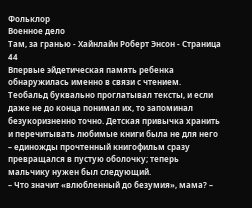Фольклор
Военное дело
Там, за гранью - Хайнлайн Роберт Энсон - Страница 44
Впервые эйдетическая память ребенка обнаружилась именно в связи с чтением.
Теобальд буквально проглатывал тексты, и если даже не до конца понимал их, то запоминал безукоризненно точно. Детская привычка хранить и перечитывать любимые книги была не для него – единожды прочтенный книгофильм сразу превращался в пустую оболочку; теперь мальчику нужен был следующий.
– Что значит «влюбленный до безумия», мама? –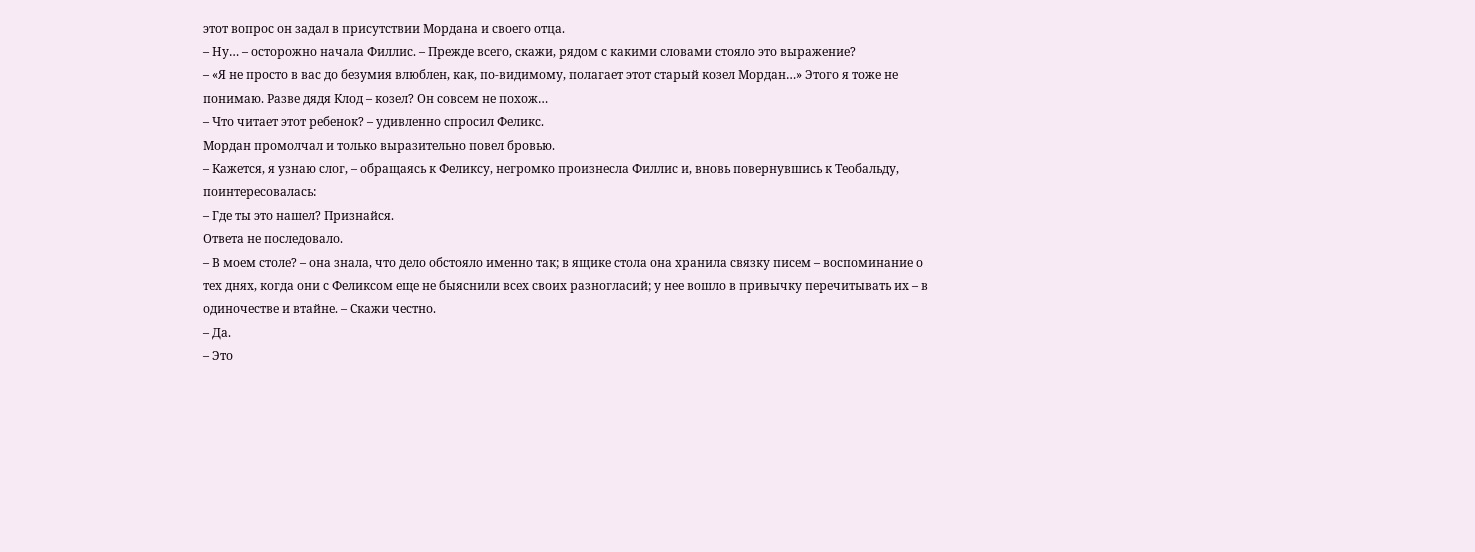этот вопрос он задал в присутствии Мордана и своего отца.
– Ну… – осторожно начала Филлис. – Прежде всего, скажи, рядом с какими словами стояло это выражение?
– «Я не просто в вас до безумия влюблен, как, по-видимому, полагает этот старый козел Мордан…» Этого я тоже не понимаю. Разве дядя Клод – козел? Он совсем не похож…
– Что читает этот ребенок? – удивленно спросил Феликс.
Мордан промолчал и только выразительно повел бровью.
– Кажется, я узнаю слог, – обращаясь к Феликсу, негромко произнесла Филлис и, вновь повернувшись к Теобальду, поинтересовалась:
– Где ты это нашел? Признайся.
Ответа не последовало.
– В моем столе? – она знала, что дело обстояло именно так; в ящике стола она хранила связку писем – воспоминание о тех днях, когда они с Феликсом еще не быяснили всех своих разногласий; у нее вошло в привычку перечитывать их – в одиночестве и втайне. – Скажи честно.
– Да.
– Это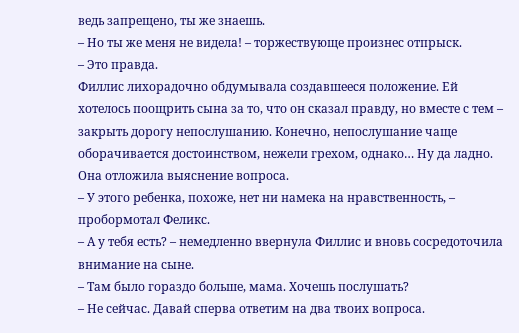ведь запрещено, ты же знаешь.
– Но ты же меня не видела! – торжествующе произнес отпрыск.
– Это правда.
Филлис лихорадочно обдумывала создавшееся положение. Ей хотелось поощрить сына за то, что он сказал правду, но вместе с тем – закрыть дорогу непослушанию. Конечно, непослушание чаще оборачивается достоинством, нежели грехом, однако… Ну да ладно. Она отложила выяснение вопроса.
– У этого ребенка, похоже, нет ни намека на нравственность, – пробормотал Феликс.
– А у тебя есть? – немедленно ввернула Филлис и вновь сосредоточила внимание на сыне.
– Там было гораздо больше, мама. Хочешь послушать?
– Не сейчас. Давай сперва ответим на два твоих вопроса.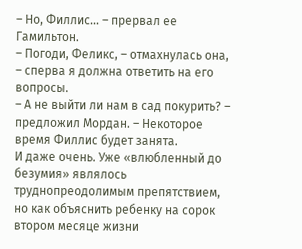– Но, Филлис… – прервал ее Гамильтон.
– Погоди, Феликс, – отмахнулась она, – сперва я должна ответить на его вопросы.
– А не выйти ли нам в сад покурить? – предложил Мордан. – Некоторое время Филлис будет занята.
И даже очень. Уже «влюбленный до безумия» являлось труднопреодолимым препятствием, но как объяснить ребенку на сорок втором месяце жизни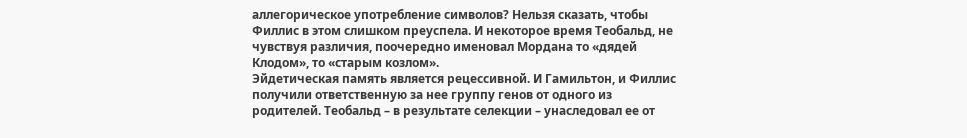аллегорическое употребление символов? Нельзя сказать, чтобы Филлис в этом слишком преуспела. И некоторое время Теобальд, не чувствуя различия, поочередно именовал Мордана то «дядей Клодом», то «старым козлом».
Эйдетическая память является рецессивной. И Гамильтон, и Филлис получили ответственную за нее группу генов от одного из родителей. Теобальд – в результате селекции – унаследовал ее от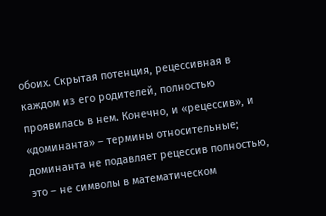обоих. Скрытая потенция, рецессивная в каждом из его родителей, полностью проявилась в нем. Конечно, и «рецессив», и «доминанта» – термины относительные; доминанта не подавляет рецессив полностью, это – не символы в математическом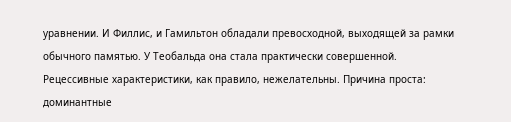уравнении. И Филлис, и Гамильтон обладали превосходной, выходящей за рамки обычного памятью. У Теобальда она стала практически совершенной.
Рецессивные характеристики, как правило, нежелательны. Причина проста: доминантные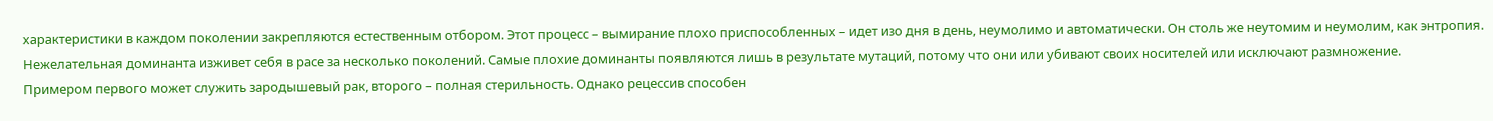характеристики в каждом поколении закрепляются естественным отбором. Этот процесс – вымирание плохо приспособленных – идет изо дня в день, неумолимо и автоматически. Он столь же неутомим и неумолим, как энтропия. Нежелательная доминанта изживет себя в расе за несколько поколений. Самые плохие доминанты появляются лишь в результате мутаций, потому что они или убивают своих носителей или исключают размножение.
Примером первого может служить зародышевый рак, второго – полная стерильность. Однако рецессив способен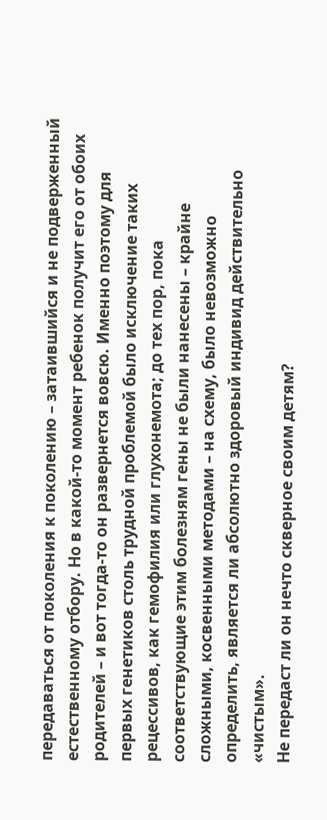передаваться от поколения к поколению – затаившийся и не подверженный естественному отбору. Но в какой-то момент ребенок получит его от обоих родителей – и вот тогда-то он развернется вовсю. Именно поэтому для первых генетиков столь трудной проблемой было исключение таких рецессивов, как гемофилия или глухонемота; до тех пор, пока соответствующие этим болезням гены не были нанесены – крайне сложными, косвенными методами – на схему, было невозможно определить, является ли абсолютно здоровый индивид действительно «чистым».
Не передаст ли он нечто скверное своим детям?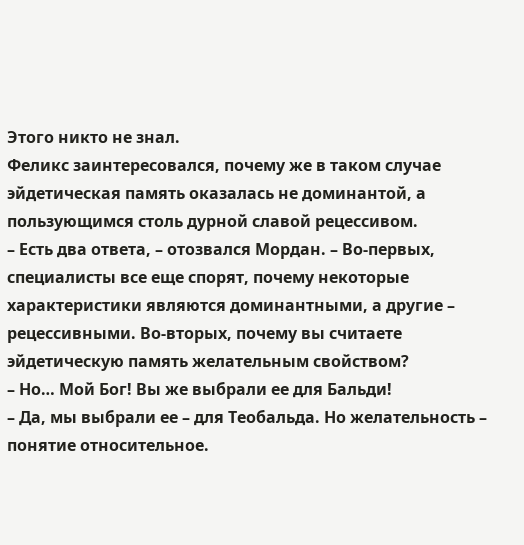Этого никто не знал.
Феликс заинтересовался, почему же в таком случае эйдетическая память оказалась не доминантой, а пользующимся столь дурной славой рецессивом.
– Есть два ответа, – отозвался Мордан. – Во-первых, специалисты все еще спорят, почему некоторые характеристики являются доминантными, а другие – рецессивными. Во-вторых, почему вы считаете эйдетическую память желательным свойством?
– Но… Мой Бог! Вы же выбрали ее для Бальди!
– Да, мы выбрали ее – для Теобальда. Но желательность – понятие относительное.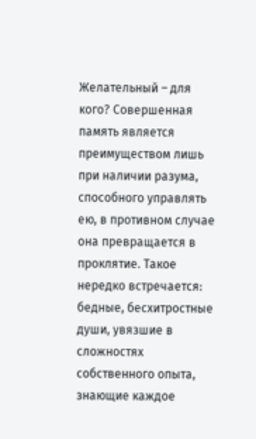Желательный – для кого? Совершенная память является преимуществом лишь при наличии разума, способного управлять ею, в противном случае она превращается в проклятие. Такое нередко встречается: бедные, бесхитростные души, увязшие в сложностях собственного опыта, знающие каждое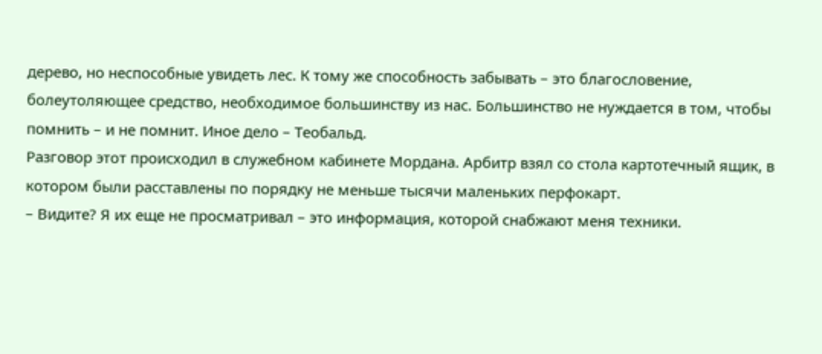дерево, но неспособные увидеть лес. К тому же способность забывать – это благословение, болеутоляющее средство, необходимое большинству из нас. Большинство не нуждается в том, чтобы помнить – и не помнит. Иное дело – Теобальд.
Разговор этот происходил в служебном кабинете Мордана. Арбитр взял со стола картотечный ящик, в котором были расставлены по порядку не меньше тысячи маленьких перфокарт.
– Видите? Я их еще не просматривал – это информация, которой снабжают меня техники.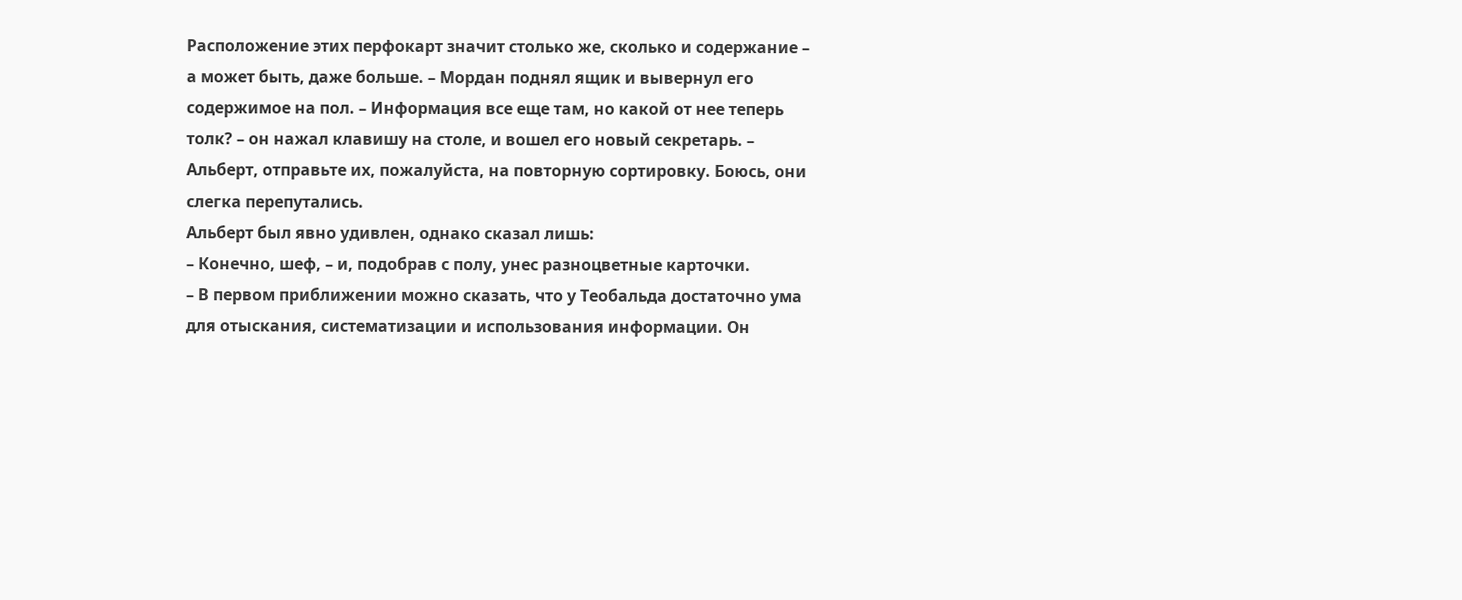Расположение этих перфокарт значит столько же, сколько и содержание – а может быть, даже больше. – Мордан поднял ящик и вывернул его содержимое на пол. – Информация все еще там, но какой от нее теперь толк? – он нажал клавишу на столе, и вошел его новый секретарь. – Альберт, отправьте их, пожалуйста, на повторную сортировку. Боюсь, они слегка перепутались.
Альберт был явно удивлен, однако сказал лишь:
– Конечно, шеф, – и, подобрав с полу, унес разноцветные карточки.
– В первом приближении можно сказать, что у Теобальда достаточно ума для отыскания, систематизации и использования информации. Он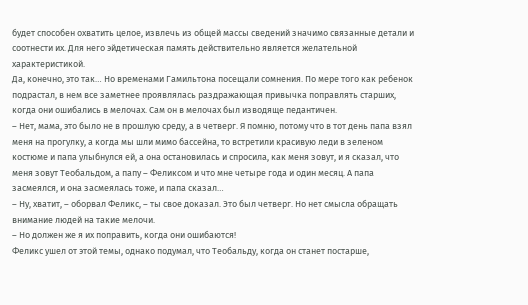будет способен охватить целое, извлечь из общей массы сведений значимо связанные детали и соотнести их. Для него эйдетическая память действительно является желательной характеристикой.
Да, конечно, это так… Но временами Гамильтона посещали сомнения. По мере того как ребенок подрастал, в нем все заметнее проявлялась раздражающая привычка поправлять старших, когда они ошибались в мелочах. Сам он в мелочах был изводяще педантичен.
– Нет, мама, это было не в прошлую среду, а в четверг. Я помню, потому что в тот день папа взял меня на прогулку, а когда мы шли мимо бассейна, то встретили красивую леди в зеленом костюме и папа улыбнулся ей, а она остановилась и спросила, как меня зовут, и я сказал, что меня зовут Теобальдом, а папу – Феликсом и что мне четыре года и один месяц. А папа засмеялся, и она засмеялась тоже, и папа сказал…
– Ну, хватит, – оборвал Феликс, – ты свое доказал. Это был четверг. Но нет смысла обращать внимание людей на такие мелочи.
– Но должен же я их поправить, когда они ошибаются!
Феликс ушел от этой темы, однако подумал, что Теобальду, когда он станет постарше,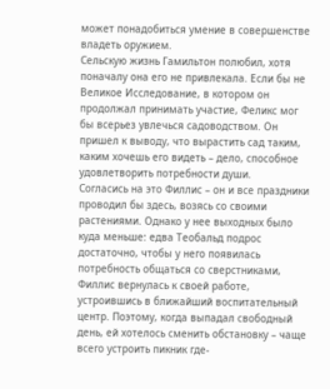может понадобиться умение в совершенстве владеть оружием.
Сельскую жизнь Гамильтон полюбил, хотя поначалу она его не привлекала. Если бы не Великое Исследование, в котором он продолжал принимать участие, Феликс мог бы всерьез увлечься садоводством. Он пришел к выводу, что вырастить сад таким, каким хочешь его видеть – дело, способное удовлетворить потребности души.
Согласись на это Филлис – он и все праздники проводил бы здесь, возясь со своими растениями. Однако у нее выходных было куда меньше: едва Теобальд подрос достаточно, чтобы у него появилась потребность общаться со сверстниками, Филлис вернулась к своей работе, устроившись в ближайший воспитательный центр. Поэтому, когда выпадал свободный день, ей хотелось сменить обстановку – чаще всего устроить пикник где-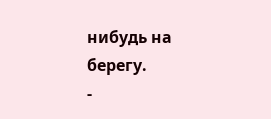нибудь на берегу.
-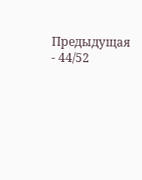Предыдущая
- 44/52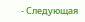- Следующая